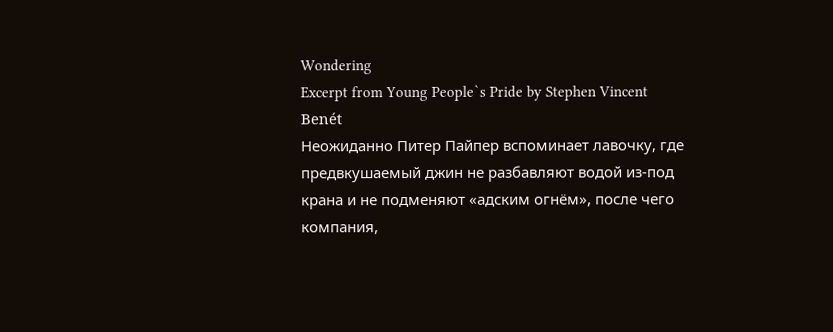Wondering
Excerpt from Young People`s Pride by Stephen Vincent Benét
Неожиданно Питер Пайпер вспоминает лавочку, где предвкушаемый джин не разбавляют водой из-под крана и не подменяют «адским огнём», после чего компания,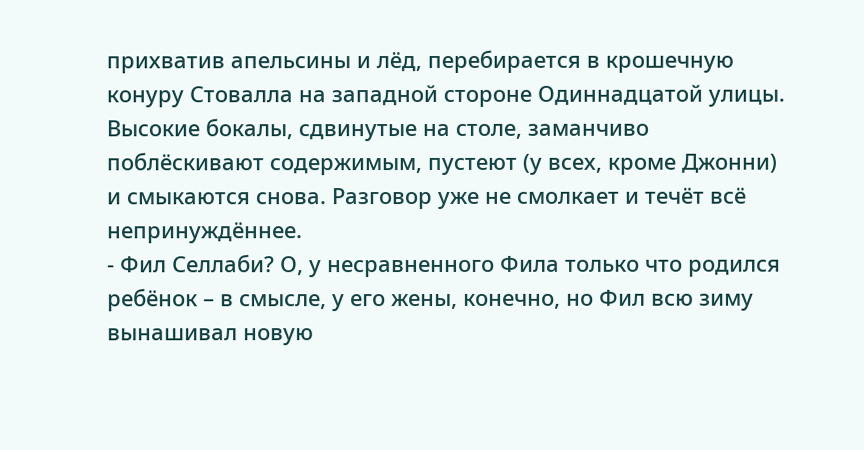прихватив апельсины и лёд, перебирается в крошечную конуру Стовалла на западной стороне Одиннадцатой улицы. Высокие бокалы, сдвинутые на столе, заманчиво поблёскивают содержимым, пустеют (у всех, кроме Джонни) и смыкаются снова. Разговор уже не смолкает и течёт всё непринуждённее.
- Фил Селлаби? О, у несравненного Фила только что родился ребёнок – в смысле, у его жены, конечно, но Фил всю зиму вынашивал новую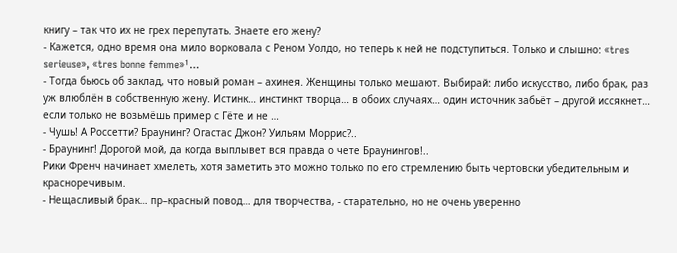книгу – так что их не грех перепутать. Знаете его жену?
- Кажется, одно время она мило ворковала с Реном Уолдо, но теперь к ней не подступиться. Только и слышно: «tres serieuse», «tres bonne femme»¹…
- Тогда бьюсь об заклад, что новый роман – ахинея. Женщины только мешают. Выбирай: либо искусство, либо брак, раз уж влюблён в собственную жену. Истинк… инстинкт творца… в обоих случаях… один источник забьёт – другой иссякнет… если только не возьмёшь пример с Гёте и не …
- Чушь! А Россетти? Браунинг? Огастас Джон? Уильям Моррис?..
- Браунинг! Дорогой мой, да когда выплывет вся правда о чете Браунингов!..
Рики Френч начинает хмелеть, хотя заметить это можно только по его стремлению быть чертовски убедительным и красноречивым.
- Нещасливый брак… пр–красный повод… для творчества, - старательно, но не очень уверенно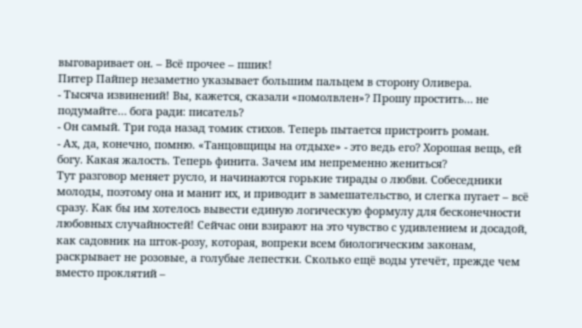выговаривает он. – Всё прочее – пшик!
Питер Пайпер незаметно указывает большим пальцем в сторону Оливера.
- Тысяча извинений! Вы, кажется, сказали «помолвлен»? Прошу простить… не подумайте… бога ради: писатель?
- Он самый. Три года назад томик стихов. Теперь пытается пристроить роман.
- Ах, да, конечно, помню. «Танцовщицы на отдыхе» - это ведь его? Хорошая вещь, ей богу. Какая жалость. Теперь финита. Зачем им непременно жениться?
Тут разговор меняет русло, и начинаются горькие тирады о любви. Собеседники молоды, поэтому она и манит их, и приводит в замешательство, и слегка пугает – всё сразу. Как бы им хотелось вывести единую логическую формулу для бесконечности любовных случайностей! Сейчас они взирают на это чувство с удивлением и досадой, как садовник на шток-розу, которая, вопреки всем биологическим законам, раскрывает не розовые, а голубые лепестки. Сколько ещё воды утечёт, прежде чем вместо проклятий –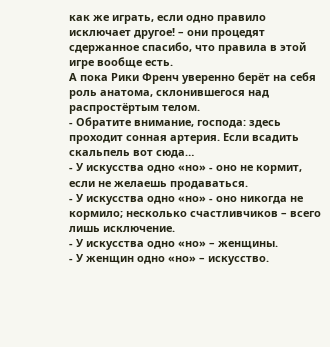как же играть, если одно правило исключает другое! – они процедят сдержанное спасибо, что правила в этой игре вообще есть.
А пока Рики Френч уверенно берёт на себя роль анатома, склонившегося над распростёртым телом.
- Обратите внимание, господа: здесь проходит сонная артерия. Если всадить скальпель вот сюда…
- У искусства одно «но» - оно не кормит, если не желаешь продаваться.
- У искусства одно «но» - оно никогда не кормило; несколько счастливчиков – всего лишь исключение.
- У искусства одно «но» – женщины.
- У женщин одно «но» – искусство.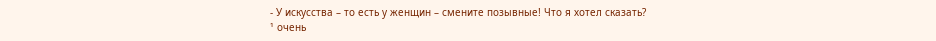- У искусства – то есть у женщин – смените позывные! Что я хотел сказать?
¹ очень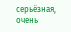серьёзная, очень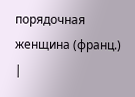порядочная женщина (франц.)
|